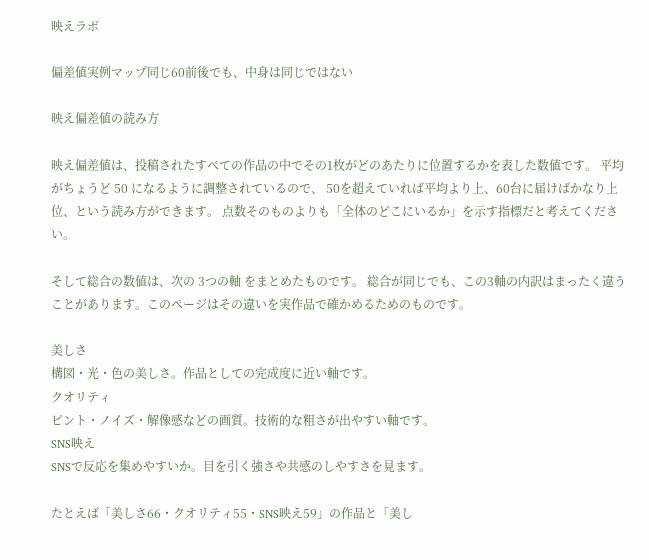映えラボ

偏差値実例マップ同じ60前後でも、中身は同じではない

映え偏差値の読み方

映え偏差値は、投稿されたすべての作品の中でその1枚がどのあたりに位置するかを表した数値です。 平均がちょうど 50 になるように調整されているので、 50を超えていれば平均より上、60台に届けばかなり上位、という読み方ができます。 点数そのものよりも「全体のどこにいるか」を示す指標だと考えてください。

そして総合の数値は、次の 3つの軸 をまとめたものです。 総合が同じでも、この3軸の内訳はまったく違うことがあります。このページはその違いを実作品で確かめるためのものです。

美しさ
構図・光・色の美しさ。作品としての完成度に近い軸です。
クオリティ
ピント・ノイズ・解像感などの画質。技術的な粗さが出やすい軸です。
SNS映え
SNSで反応を集めやすいか。目を引く強さや共感のしやすさを見ます。

たとえば「美しさ66・クオリティ55・SNS映え59」の作品と「美し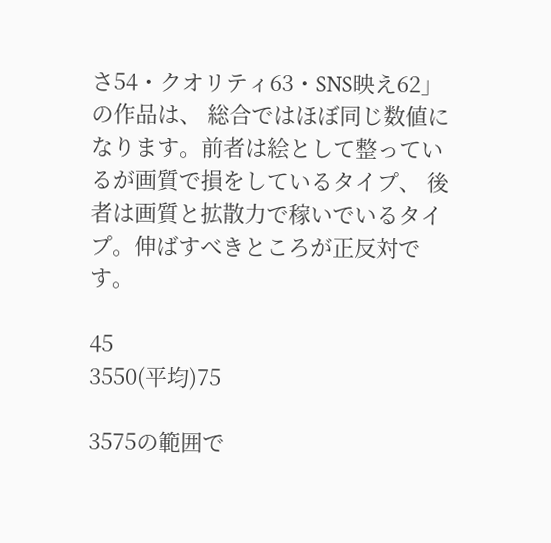さ54・クオリティ63・SNS映え62」の作品は、 総合ではほぼ同じ数値になります。前者は絵として整っているが画質で損をしているタイプ、 後者は画質と拡散力で稼いでいるタイプ。伸ばすべきところが正反対です。

45
3550(平均)75

3575の範囲で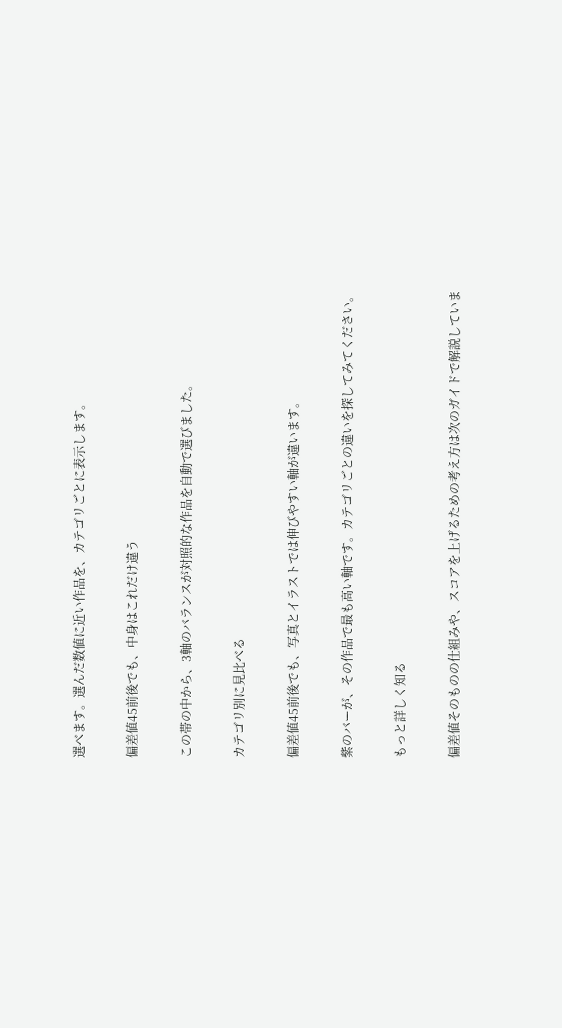選べます。選んだ数値に近い作品を、カテゴリごとに表示します。

偏差値45前後でも、中身はこれだけ違う

この帯の中から、3軸のバランスが対照的な作品を自動で選びました。

カテゴリ別に見比べる

偏差値45前後でも、写真とイラストでは伸びやすい軸が違います。

紫のバーが、その作品で最も高い軸です。カテゴリごとの違いを探してみてください。

もっと詳しく知る

偏差値そのものの仕組みや、スコアを上げるための考え方は次のガイドで解説していま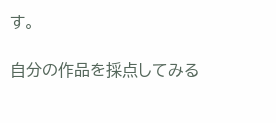す。

自分の作品を採点してみる